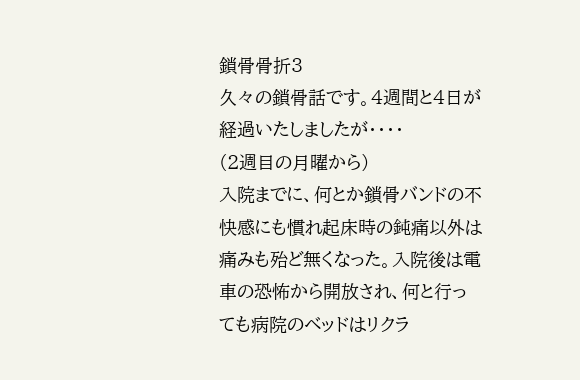鎖骨骨折3
久々の鎖骨話です。4週間と4日が経過いたしましたが・・・・
(2週目の月曜から)
入院までに、何とか鎖骨バンドの不快感にも慣れ起床時の鈍痛以外は痛みも殆ど無くなった。入院後は電車の恐怖から開放され、何と行っても病院のベッドはリクラ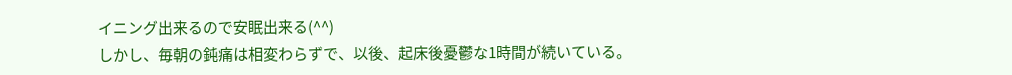イニング出来るので安眠出来る(^^)
しかし、毎朝の鈍痛は相変わらずで、以後、起床後憂鬱な1時間が続いている。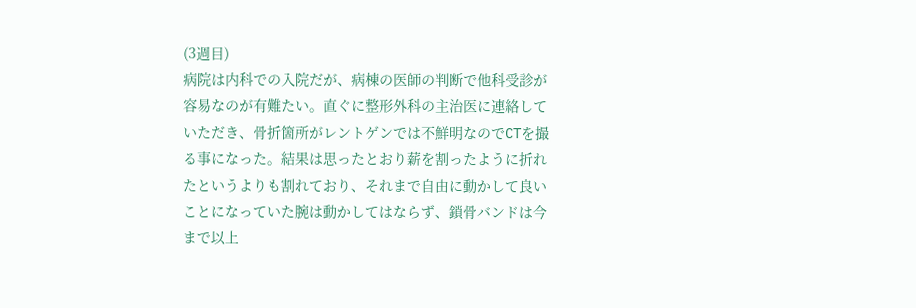(3週目)
病院は内科での入院だが、病棟の医師の判断で他科受診が容易なのが有難たい。直ぐに整形外科の主治医に連絡していただき、骨折箇所がレントゲンでは不鮮明なのでCTを撮る事になった。結果は思ったとおり薪を割ったように折れたというよりも割れており、それまで自由に動かして良いことになっていた腕は動かしてはならず、鎖骨バンドは今まで以上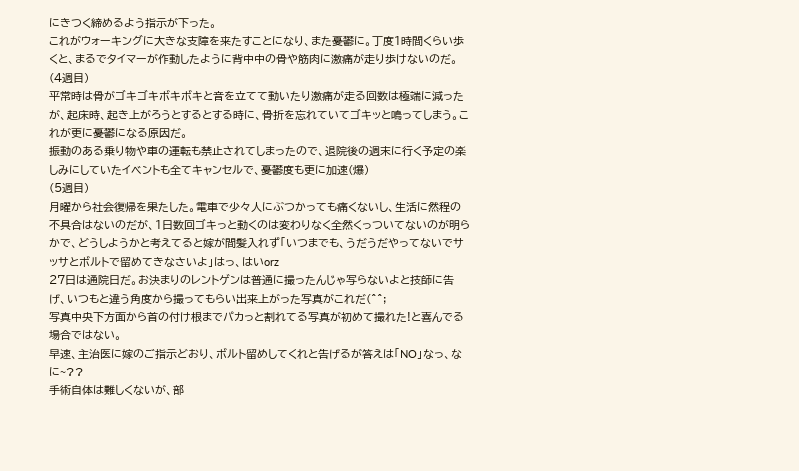にきつく締めるよう指示が下った。
これがウォーキングに大きな支障を来たすことになり、また憂鬱に。丁度1時間くらい歩くと、まるでタイマーが作動したように背中中の骨や筋肉に激痛が走り歩けないのだ。
(4週目)
平常時は骨がゴキゴキボキボキと音を立てて動いたり激痛が走る回数は極端に減ったが、起床時、起き上がろうとするとする時に、骨折を忘れていてゴキッと鳴ってしまう。これが更に憂鬱になる原因だ。
振動のある乗り物や車の運転も禁止されてしまったので、退院後の週末に行く予定の楽しみにしていたイベントも全てキャンセルで、憂鬱度も更に加速(爆)
(5週目)
月曜から社会復帰を果たした。電車で少々人にぶつかっても痛くないし、生活に然程の不具合はないのだが、1日数回ゴキっと動くのは変わりなく全然くっついてないのが明らかで、どうしようかと考えてると嫁が間髪入れず「いつまでも、うだうだやってないでサッサとボルトで留めてきなさいよ」はっ、はいorz
27日は通院日だ。お決まりのレントゲンは普通に撮ったんじゃ写らないよと技師に告げ、いつもと違う角度から撮ってもらい出来上がった写真がこれだ(^^;
写真中央下方面から首の付け根までパカっと割れてる写真が初めて撮れた!と喜んでる場合ではない。
早速、主治医に嫁のご指示どおり、ボルト留めしてくれと告げるが答えは「NO」なっ、なに~??
手術自体は難しくないが、部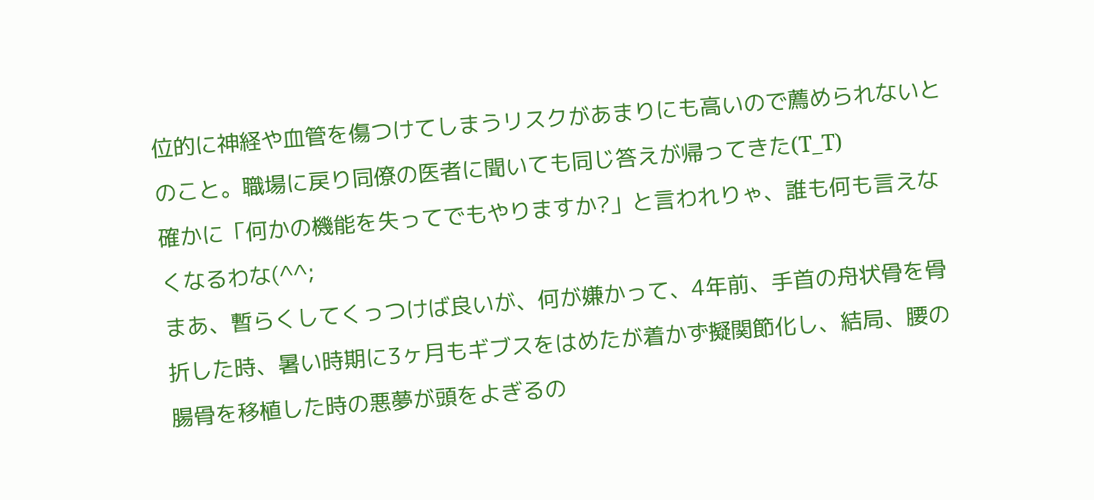位的に神経や血管を傷つけてしまうリスクがあまりにも高いので薦められないとのこと。職場に戻り同僚の医者に聞いても同じ答えが帰ってきた(T_T)
確かに「何かの機能を失ってでもやりますか?」と言われりゃ、誰も何も言えなくなるわな(^^;
まあ、暫らくしてくっつけば良いが、何が嫌かって、4年前、手首の舟状骨を骨折した時、暑い時期に3ヶ月もギブスをはめたが着かず擬関節化し、結局、腰の腸骨を移植した時の悪夢が頭をよぎるの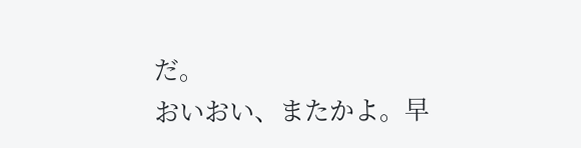だ。
おいおい、またかよ。早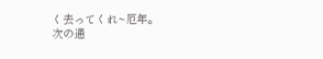く去ってくれ~厄年。
次の通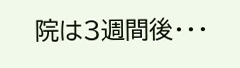院は3週間後・・・